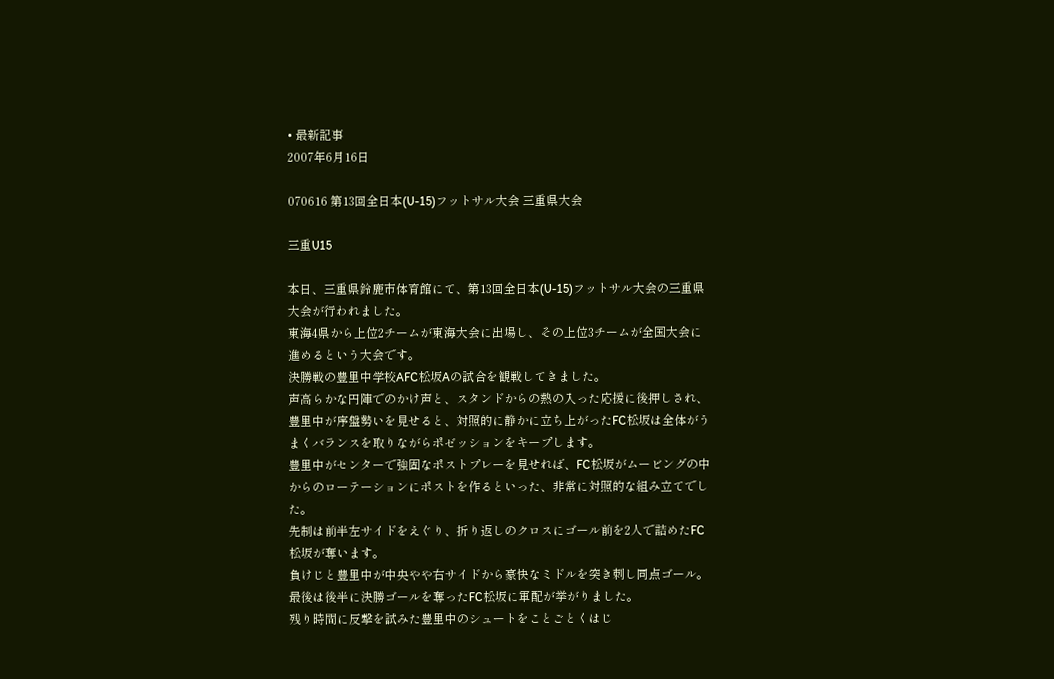• 最新記事
2007年6月16日

070616 第13回全日本(U-15)フットサル大会 三重県大会

三重U15

本日、三重県鈴鹿市体育館にて、第13回全日本(U-15)フットサル大会の三重県大会が行われました。
東海4県から上位2チームが東海大会に出場し、その上位3チームが全国大会に進めるという大会です。
決勝戦の豊里中学校AFC松坂Aの試合を観戦してきました。
声高らかな円陣でのかけ声と、スタンドからの熱の入った応援に後押しされ、豊里中が序盤勢いを見せると、対照的に静かに立ち上がったFC松坂は全体がうまくバランスを取りながらポゼッションをキープします。
豊里中がセンターで強固なポストプレーを見せれば、FC松坂がムービングの中からのローテーションにポストを作るといった、非常に対照的な組み立てでした。
先制は前半左サイドをえぐり、折り返しのクロスにゴール前を2人で詰めたFC松坂が奪います。
負けじと豊里中が中央やや右サイドから豪快なミドルを突き刺し同点ゴール。
最後は後半に決勝ゴールを奪ったFC松坂に軍配が挙がりました。
残り時間に反撃を試みた豊里中のシュートをことごとくはじ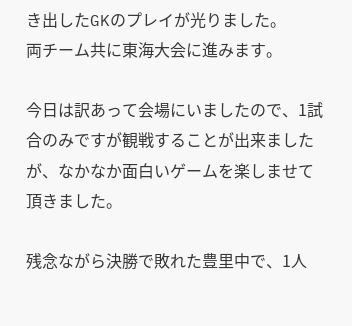き出したGKのプレイが光りました。
両チーム共に東海大会に進みます。

今日は訳あって会場にいましたので、1試合のみですが観戦することが出来ましたが、なかなか面白いゲームを楽しませて頂きました。

残念ながら決勝で敗れた豊里中で、1人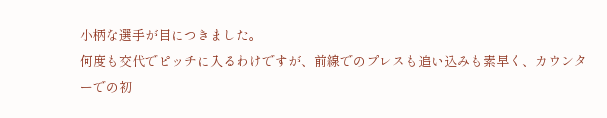小柄な選手が目につきました。
何度も交代でピッチに入るわけですが、前線でのプレスも追い込みも素早く、カウンターでの初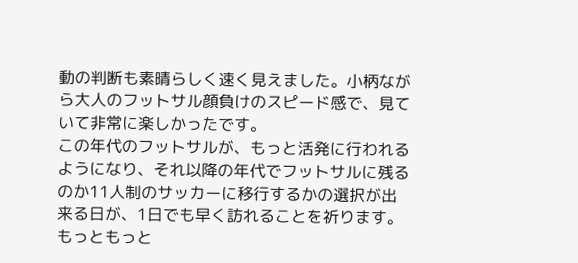動の判断も素晴らしく速く見えました。小柄ながら大人のフットサル顔負けのスピード感で、見ていて非常に楽しかったです。
この年代のフットサルが、もっと活発に行われるようになり、それ以降の年代でフットサルに残るのか11人制のサッカーに移行するかの選択が出来る日が、1日でも早く訪れることを祈ります。
もっともっと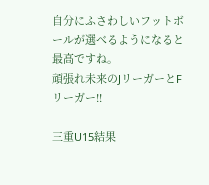自分にふさわしいフットボールが選べるようになると最高ですね。
頑張れ未来のJリーガーとFリーガー!!

三重U15結果